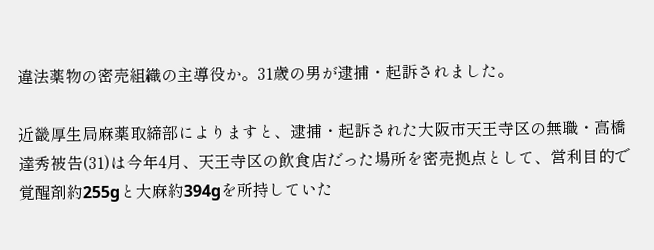違法薬物の密売組織の主導役か。31歳の男が逮捕・起訴されました。

近畿厚生局麻薬取締部によりますと、逮捕・起訴された大阪市天王寺区の無職・高橋達秀被告(31)は今年4月、天王寺区の飲食店だった場所を密売拠点として、営利目的で覚醒剤約255gと大麻約394gを所持していた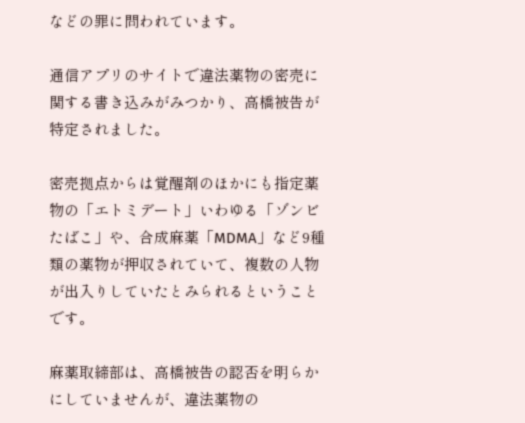などの罪に問われています。

通信アプリのサイトで違法薬物の密売に関する書き込みがみつかり、高橋被告が特定されました。

密売拠点からは覚醒剤のほかにも指定薬物の「エトミデート」いわゆる「ゾンビたばこ」や、合成麻薬「MDMA」など9種類の薬物が押収されていて、複数の人物が出入りしていたとみられるということです。

麻薬取締部は、高橋被告の認否を明らかにしていませんが、違法薬物の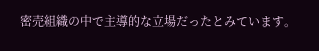密売組織の中で主導的な立場だったとみています。